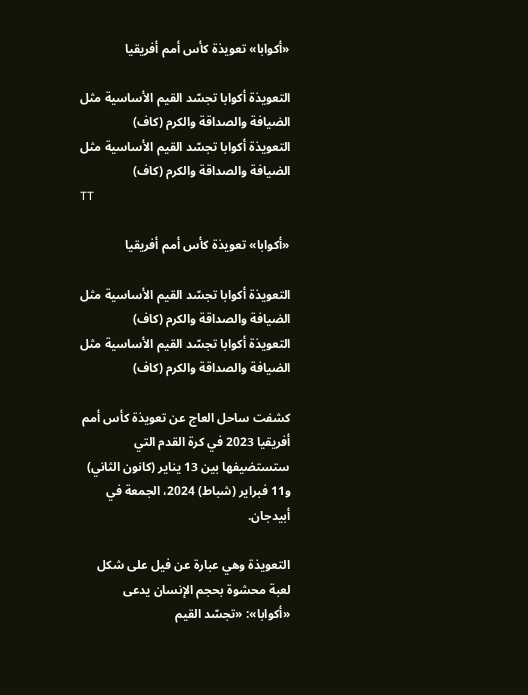«أكوابا» تعويذة كأس أمم أفريقيا

التعويذة أكوابا تجسّد القيم الأساسية مثل الضيافة والصداقة والكرم (كاف)
التعويذة أكوابا تجسّد القيم الأساسية مثل الضيافة والصداقة والكرم (كاف)
TT

«أكوابا» تعويذة كأس أمم أفريقيا

التعويذة أكوابا تجسّد القيم الأساسية مثل الضيافة والصداقة والكرم (كاف)
التعويذة أكوابا تجسّد القيم الأساسية مثل الضيافة والصداقة والكرم (كاف)

كشفت ساحل العاج عن تعويذة كأس أمم أفريقيا 2023 في كرة القدم التي ستستضيفها بين 13 يناير (كانون الثاني) و11 فبراير (شباط) 2024، الجمعة في أبيدجان.

التعويذة وهي عبارة عن فيل على شكل لعبة محشوة بحجم الإنسان يدعى «أكوابا»: «تجسّد القيم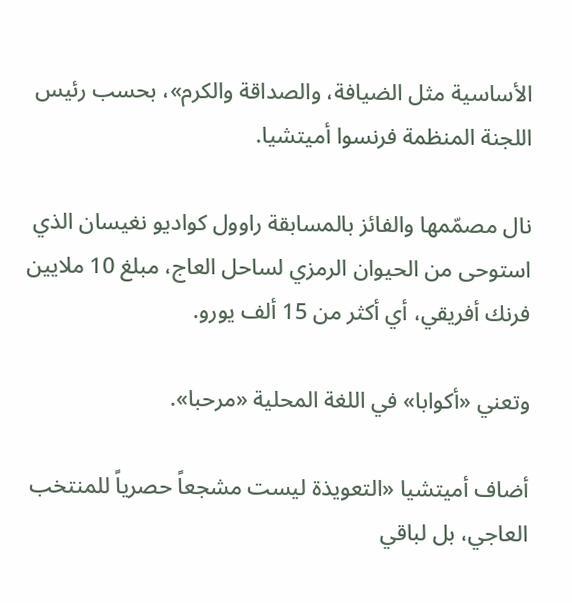الأساسية مثل الضيافة، والصداقة والكرم»، بحسب رئيس اللجنة المنظمة فرنسوا أميتشيا.

نال مصمّمها والفائز بالمسابقة راوول كواديو نغيسان الذي استوحى من الحيوان الرمزي لساحل العاج، مبلغ 10 ملايين فرنك أفريقي، أي أكثر من 15 ألف يورو.

وتعني «أكوابا» في اللغة المحلية «مرحبا».

أضاف أميتشيا «التعويذة ليست مشجعاً حصرياً للمنتخب العاجي، بل لباقي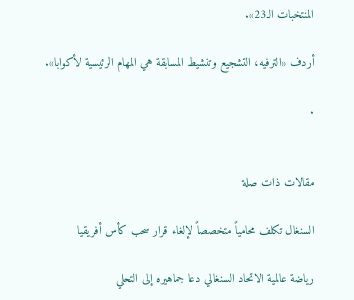المنتخبات الـ23».

أردف «الترفيه، التشجيع وتنشيط المسابقة هي المهام الرئيسية لأكوابا».

.


مقالات ذات صلة

السنغال تكلف محامياً متخصصاً لإلغاء قرار سحب كأس أفريقيا

رياضة عالمية الاتحاد السنغالي دعا جماهيره إلى التحلي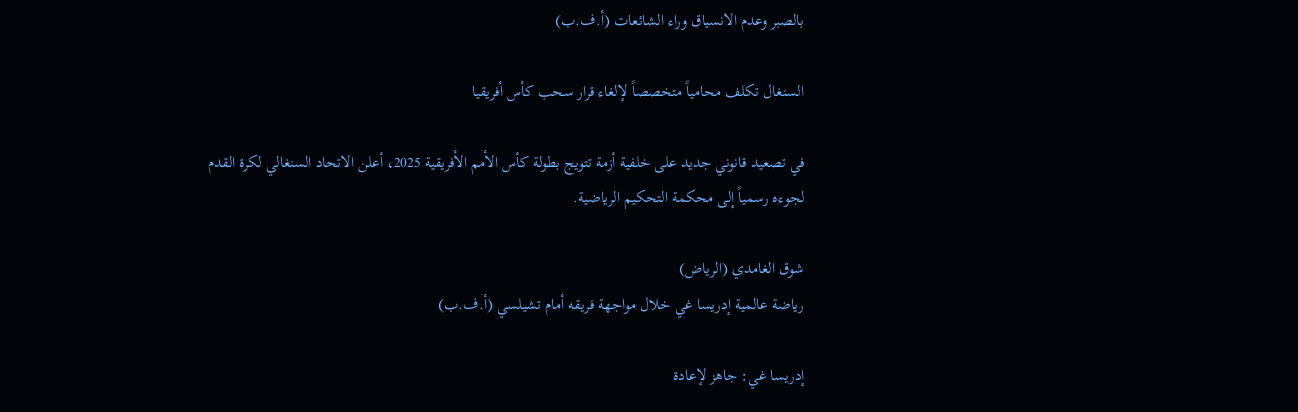بالصبر وعدم الانسياق وراء الشائعات (أ.ف.ب)

السنغال تكلف محامياً متخصصاً لإلغاء قرار سحب كأس أفريقيا

في تصعيد قانوني جديد على خلفية أزمة تتويج بطولة كأس الأمم الأفريقية 2025، أعلن الاتحاد السنغالي لكرة القدم لجوءه رسمياً إلى محكمة التحكيم الرياضية.

شوق الغامدي (الرياض)
رياضة عالمية إدريسا غي خلال مواجهة فريقه أمام تشيلسي (أ.ف.ب)

إدريسا غي: جاهز لإعادة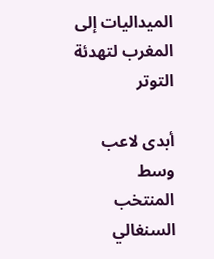الميداليات إلى المغرب لتهدئة التوتر

أبدى لاعب وسط المنتخب السنغالي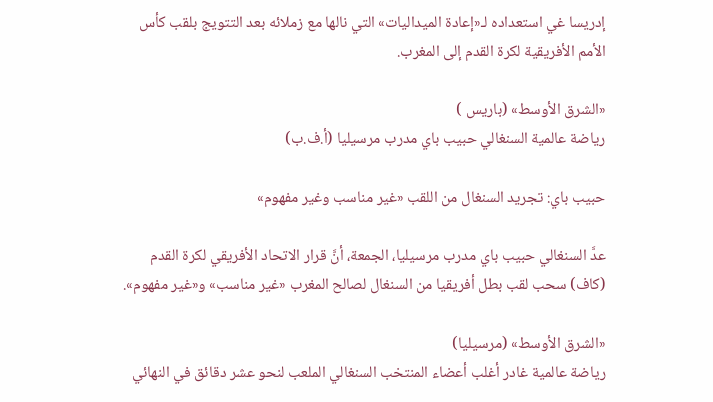إدريسا غي استعداده لـ«إعادة الميداليات» التي نالها مع زملائه بعد التتويج بلقب كأس الأمم الأفريقية لكرة القدم إلى المغرب.

«الشرق الأوسط» (باريس )
رياضة عالمية السنغالي حبيب باي مدرب مرسيليا (أ.ف.ب)

حبيب باي: تجريد السنغال من اللقب «غير مناسب وغير مفهوم»

عدَّ السنغالي حبيب باي مدرب مرسيليا، الجمعة، أنَّ قرار الاتحاد الأفريقي لكرة القدم (كاف) سحب لقب بطل أفريقيا من السنغال لصالح المغرب «غير مناسب» و«غير مفهوم».

«الشرق الأوسط» (مرسيليا)
رياضة عالمية غادر أغلب أعضاء المنتخب السنغالي الملعب لنحو عشر دقائق في النهائي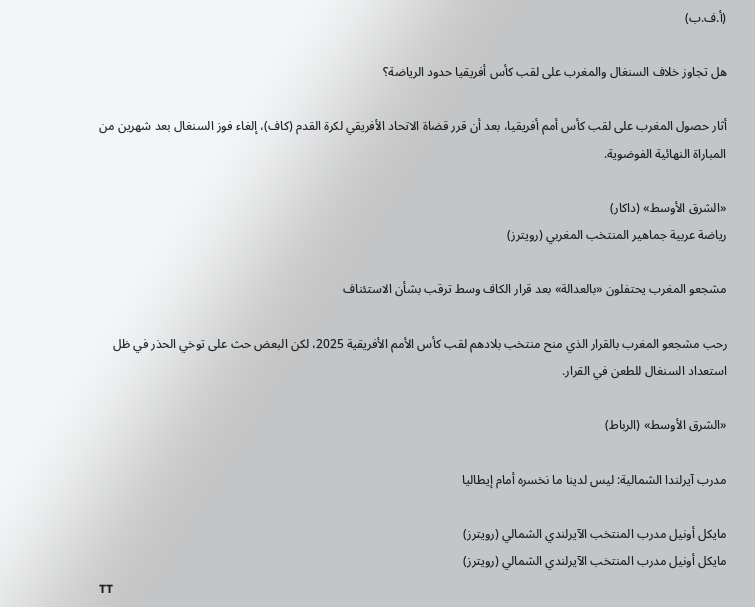(أ.ف.ب)

هل تجاوز خلاف السنغال والمغرب على لقب كأس أفريقيا حدود الرياضة؟

أثار حصول المغرب على لقب كأس أمم أفريقيا، بعد أن قرر قضاة الاتحاد الأفريقي لكرة القدم (كاف)، إلغاء فوز السنغال بعد شهرين من المباراة النهائية الفوضوية.

«الشرق الأوسط» (داكار)
رياضة عربية جماهير المنتخب المغربي (رويترز)

مشجعو المغرب يحتفلون «بالعدالة» بعد قرار الكاف وسط ترقب بشأن الاستئناف

رحب ‌مشجعو المغرب بالقرار الذي منح منتخب بلادهم لقب كأس الأمم الأفريقية 2025، لكن البعض حث على توخي الحذر في ظل استعداد السنغال للطعن في القرار.

«الشرق الأوسط» (الرباط)

مدرب آيرلندا الشمالية: ليس لدينا ما نخسره أمام إيطاليا

مايكل أونيل مدرب المنتخب الآيرلندي الشمالي (رويترز)
مايكل أونيل مدرب المنتخب الآيرلندي الشمالي (رويترز)
TT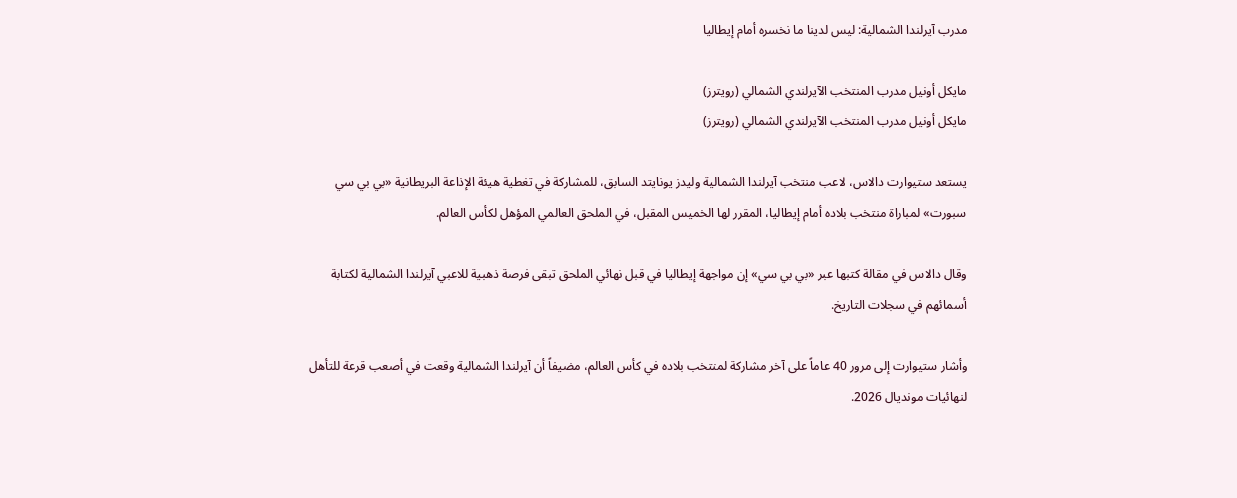مدرب آيرلندا الشمالية: ليس لدينا ما نخسره أمام إيطاليا

مايكل أونيل مدرب المنتخب الآيرلندي الشمالي (رويترز)
مايكل أونيل مدرب المنتخب الآيرلندي الشمالي (رويترز)

يستعد ستيوارت دالاس، لاعب منتخب آيرلندا الشمالية وليدز يونايتد السابق، للمشاركة في تغطية هيئة الإذاعة البريطانية «بي بي سي سبورت» لمباراة منتخب بلاده أمام إيطاليا، المقرر لها الخميس المقبل، في الملحق العالمي المؤهل لكأس العالم.

وقال دالاس في مقالة كتبها عبر «بي بي سي» إن مواجهة إيطاليا في قبل نهائي الملحق تبقى فرصة ذهبية للاعبي آيرلندا الشمالية لكتابة أسمائهم في سجلات التاريخ.

وأشار ستيوارت إلى مرور 40 عاماً على آخر مشاركة لمنتخب بلاده في كأس العالم، مضيفاً أن آيرلندا الشمالية وقعت في أصعب قرعة للتأهل لنهائيات مونديال 2026.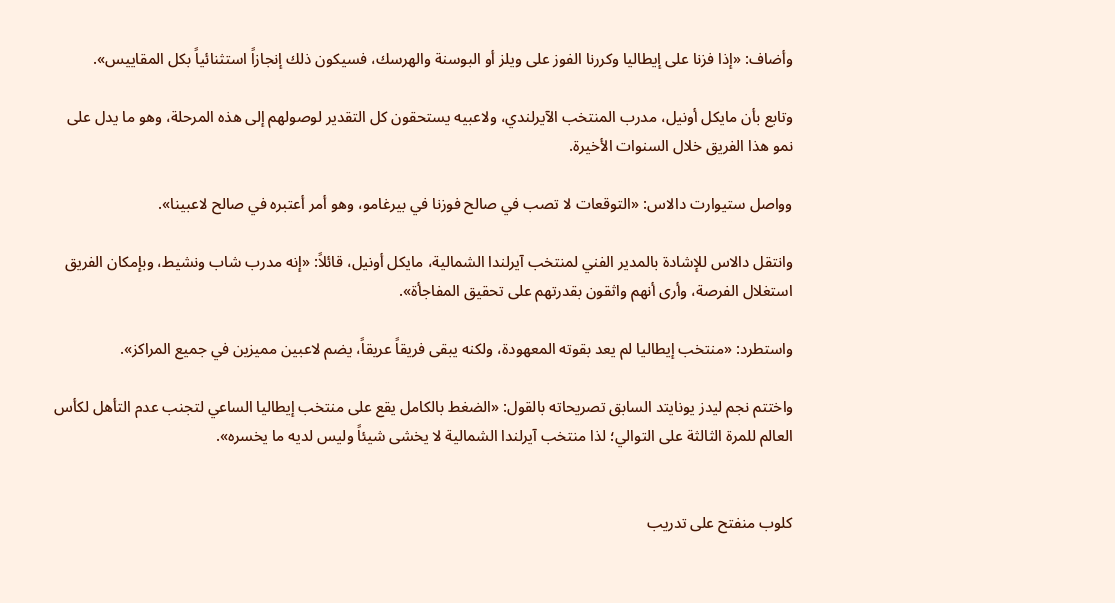وأضاف: «إذا فزنا على إيطاليا وكررنا الفوز على ويلز أو البوسنة والهرسك، فسيكون ذلك إنجازاً استثنائياً بكل المقاييس».

وتابع بأن مايكل أونيل، مدرب المنتخب الآيرلندي، ولاعبيه يستحقون كل التقدير لوصولهم إلى هذه المرحلة، وهو ما يدل على نمو هذا الفريق خلال السنوات الأخيرة.

وواصل ستيوارت دالاس: «التوقعات لا تصب في صالح فوزنا في بيرغامو، وهو أمر أعتبره في صالح لاعبينا».

وانتقل دالاس للإشادة بالمدير الفني لمنتخب آيرلندا الشمالية، مايكل أونيل، قائلاً: «إنه مدرب شاب ونشيط، وبإمكان الفريق استغلال الفرصة، وأرى أنهم واثقون بقدرتهم على تحقيق المفاجأة».

واستطرد: «منتخب إيطاليا لم يعد بقوته المعهودة، ولكنه يبقى فريقاً عريقاً، يضم لاعبين مميزين في جميع المراكز».

واختتم نجم ليدز يونايتد السابق تصريحاته بالقول: «الضغط بالكامل يقع على منتخب إيطاليا الساعي لتجنب عدم التأهل لكأس العالم للمرة الثالثة على التوالي؛ لذا منتخب آيرلندا الشمالية لا يخشى شيئاً وليس لديه ما يخسره».


كلوب منفتح على تدريب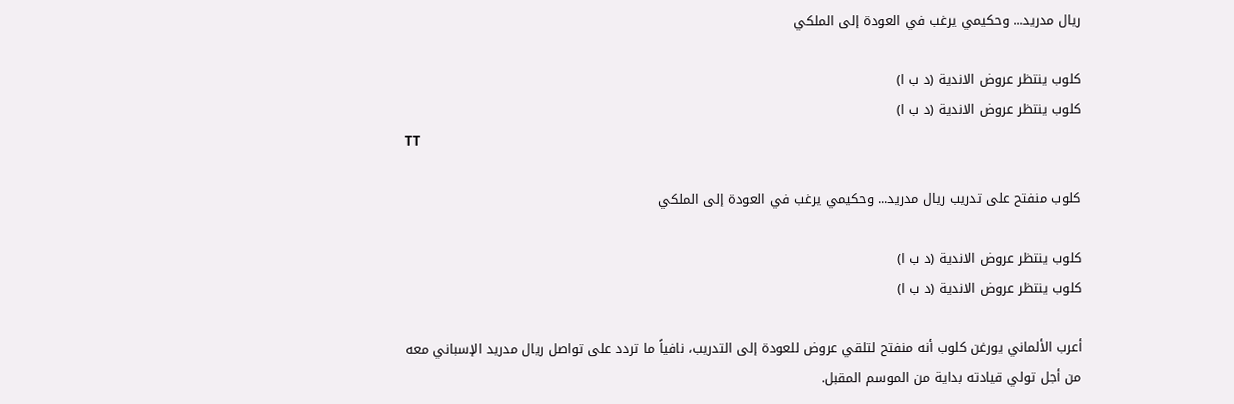ريال مدريد... وحكيمي يرغب في العودة إلى الملكي

كلوب ينتظر عروض الاندية (د ب ا)
كلوب ينتظر عروض الاندية (د ب ا)
TT

كلوب منفتح على تدريب ريال مدريد... وحكيمي يرغب في العودة إلى الملكي

كلوب ينتظر عروض الاندية (د ب ا)
كلوب ينتظر عروض الاندية (د ب ا)

أعرب الألماني يورغن كلوب أنه منفتح لتلقي عروض للعودة إلى التدريب، نافياً ما تردد على تواصل ريال مدريد الإسباني معه من أجل تولي قيادته بداية من الموسم المقبل.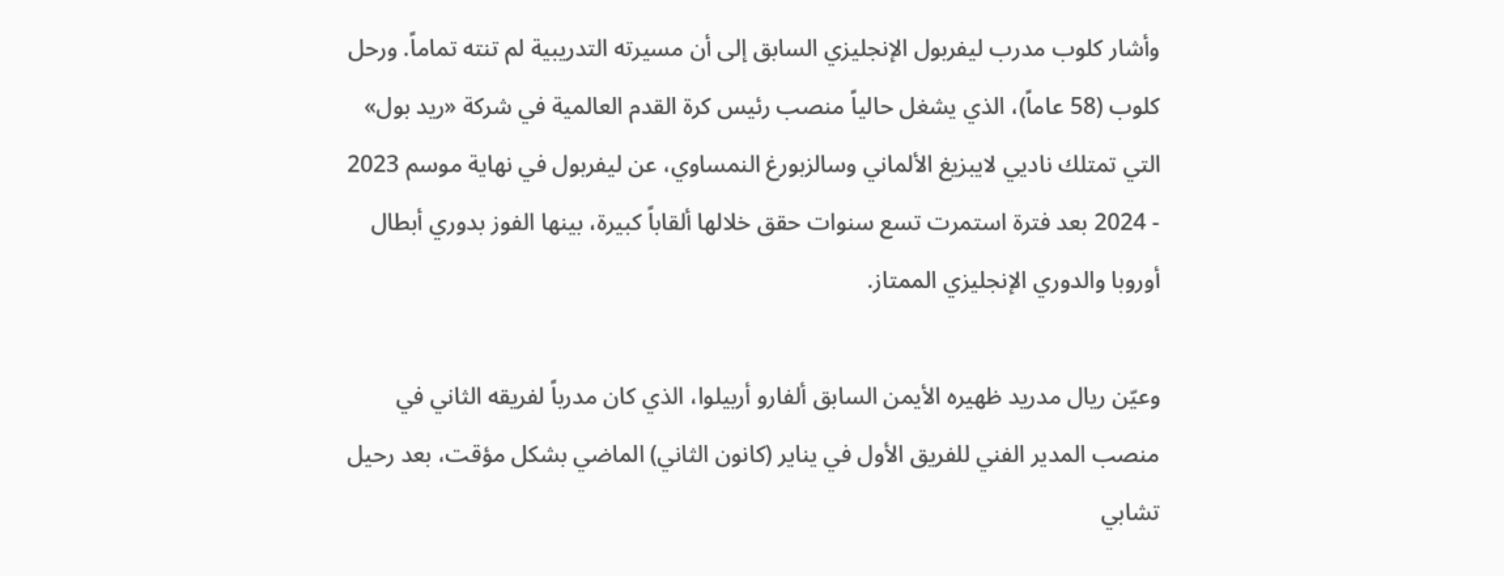وأشار كلوب مدرب ليفربول الإنجليزي السابق إلى أن مسيرته التدريبية لم تنته تماماً. ورحل كلوب (58 عاماً)، الذي يشغل حالياً منصب رئيس كرة القدم العالمية في شركة «ريد بول» التي تمتلك ناديي لايبزيغ الألماني وسالزبورغ النمساوي، عن ليفربول في نهاية موسم 2023 - 2024 بعد فترة استمرت تسع سنوات حقق خلالها ألقاباً ‌كبيرة، بينها ‌الفوز بدوري أبطال أوروبا والدوري ‌الإنجليزي الممتاز.

وعيّن ريال مدريد ظهيره الأيمن السابق ألفارو أربيلوا، الذي كان مدرباً لفريقه الثاني في منصب المدير الفني للفريق الأول في يناير (كانون الثاني) الماضي بشكل مؤقت، بعد رحيل تشابي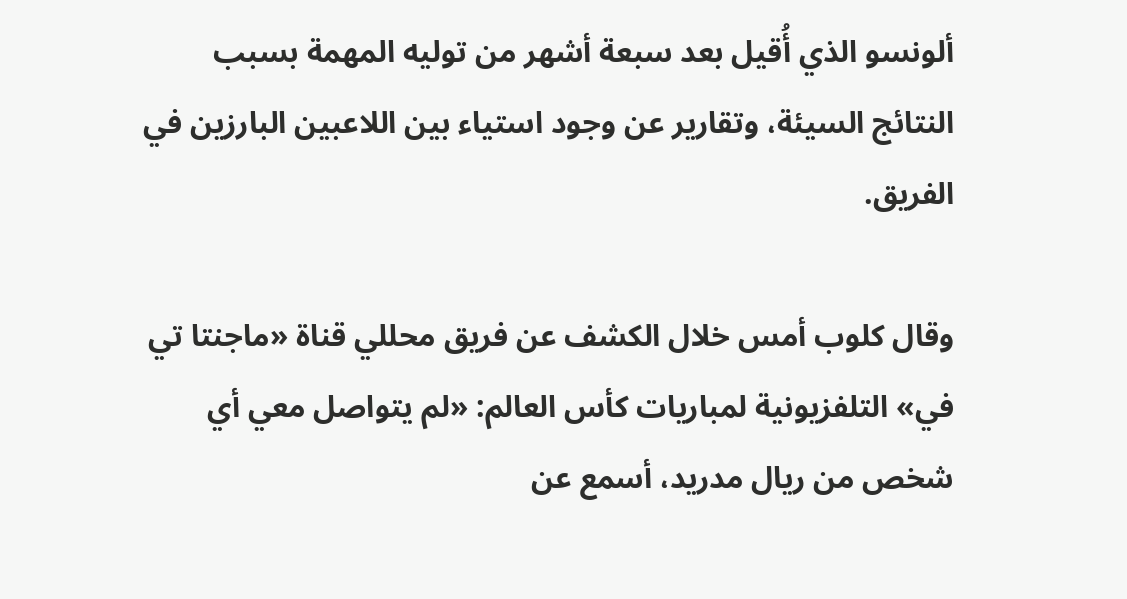ألونسو الذي أُقيل بعد سبعة أشهر من توليه المهمة بسبب النتائج السيئة، وتقارير عن وجود استياء ‌بين اللاعبين البارزين ‌في الفريق.

وقال كلوب أمس خلال الكشف عن فريق ‌محللي قناة «ماجنتا تي في» التلفزيونية لمباريات ‌كأس العالم: «لم يتواصل معي أي شخص من ريال مدريد، أسمع عن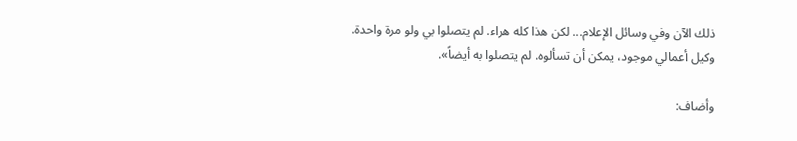ذلك الآن وفي وسائل الإعلام... لكن هذا كله هراء. لم يتصلوا بي ولو مرة واحدة. وكيل أعمالي موجود، يمكن أن تسألوه. لم يتصلوا به أيضاً».

وأضاف: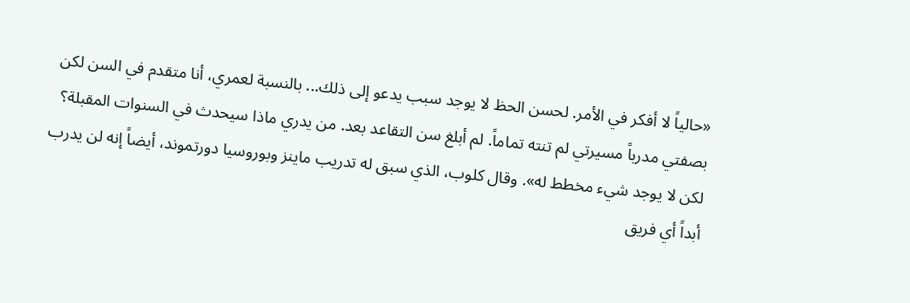«حالياً لا أفكر في الأمر. لحسن الحظ لا يوجد سبب يدعو إلى ذلك... بالنسبة لعمري، أنا متقدم في السن لكن بصفتي مدرباً مسيرتي لم تنته تماماً. لم أبلغ سن التقاعد بعد. من يدري ماذا سيحدث في السنوات المقبلة؟ لكن لا يوجد شيء مخطط له». وقال كلوب، الذي سبق له تدريب ماينز وبوروسيا دورتموند، أيضاً إنه لن يدرب أبداً أي فريق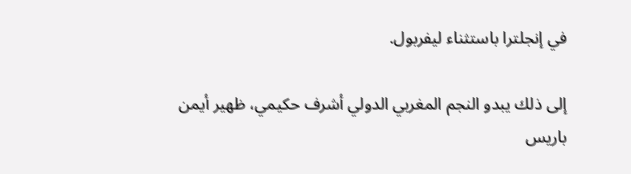في إنجلترا باستثناء ليفربول.

إلى ذلك يبدو النجم المغربي الدولي أشرف حكيمي، ظهير أيمن باريس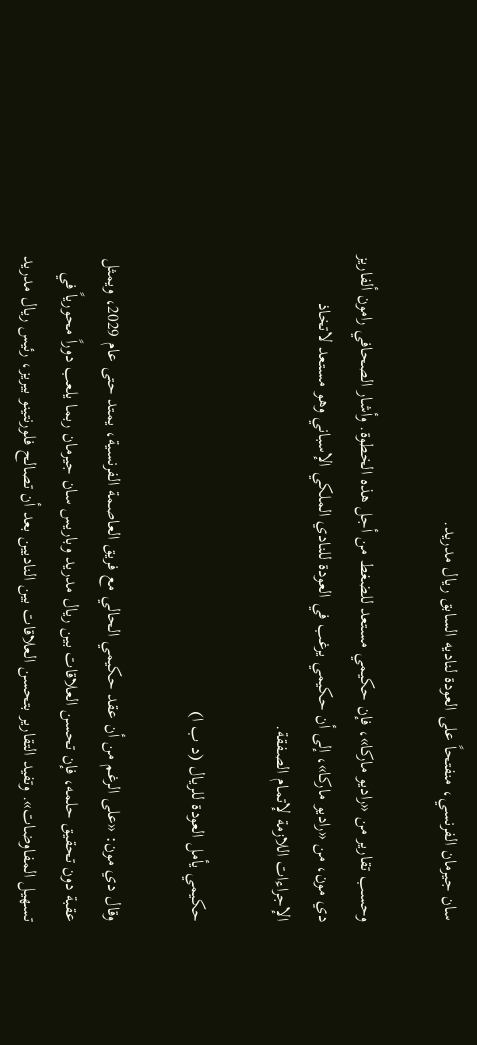سان جيرمان الفرنسي، منفتحاً على العودة لناديه السابق ريال مدريد.

وحسب تقارير من «راديو ماركا»، فإن حكيمي مستعد للضغط من أجل هذه الخطوة. وأشار الصحافي رامون ألفاريز دي مون، من «راديو ماركا»، إلى أن حكيمي يرغب في العودة للنادي الملكي الإسباني وهو مستعد لاتخاذ الإجراءات اللازمة لإتمام الصفقة.

حكيمي يأمل العودة للريال (د ب ا)

وقال دي مون: «على الرغم من أن عقد حكيمي الحالي مع فريق العاصمة الفرنسية، يمتد حتى عام 2029، ويمثل عقبة دون تحقيق حلمه، فإن تحسن العلاقات بين ريال مدريد وباريس سان جيرمان ربما يلعب دوراً محورياً في تسهيل المفاوضات». وتفيد التقارير بتحسن العلاقات بين الناديين بعد أن تصالح فلورنتينو بيريز، رئيس ريال مدريد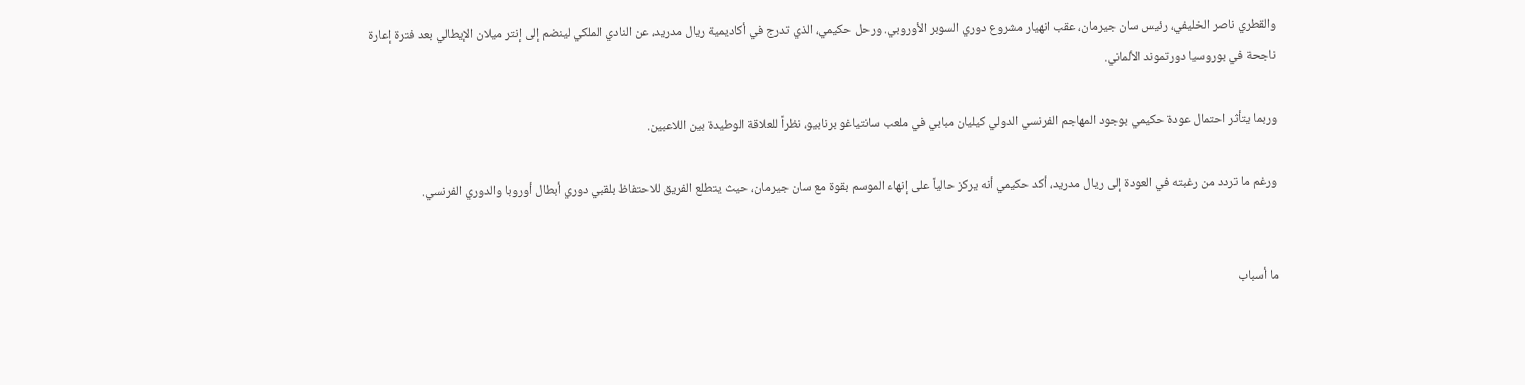والقطري ناصر الخليفي، رئيس سان جيرمان، عقب انهيار مشروع دوري السوبر الأوروبي. ورحل حكيمي، الذي تدرج في أكاديمية ريال مدريد، عن النادي الملكي لينضم إلى إنتر ميلان الإيطالي بعد فترة إعارة ناجحة في بوروسيا دورتموند الألماني.

وربما يتأثر احتمال عودة حكيمي بوجود المهاجم الفرنسي الدولي كيليان مبابي في ملعب سانتياغو برنابيو، نظراً للعلاقة الوطيدة بين اللاعبين.

ورغم ما تردد من رغبته في العودة إلى ريال مدريد، أكد حكيمي أنه يركز حالياً على إنهاء الموسم بقوة مع سان جيرمان، حيث يتطلع الفريق للاحتفاظ بلقبي دوري أبطال أوروبا والدوري الفرنسي.


ما أسباب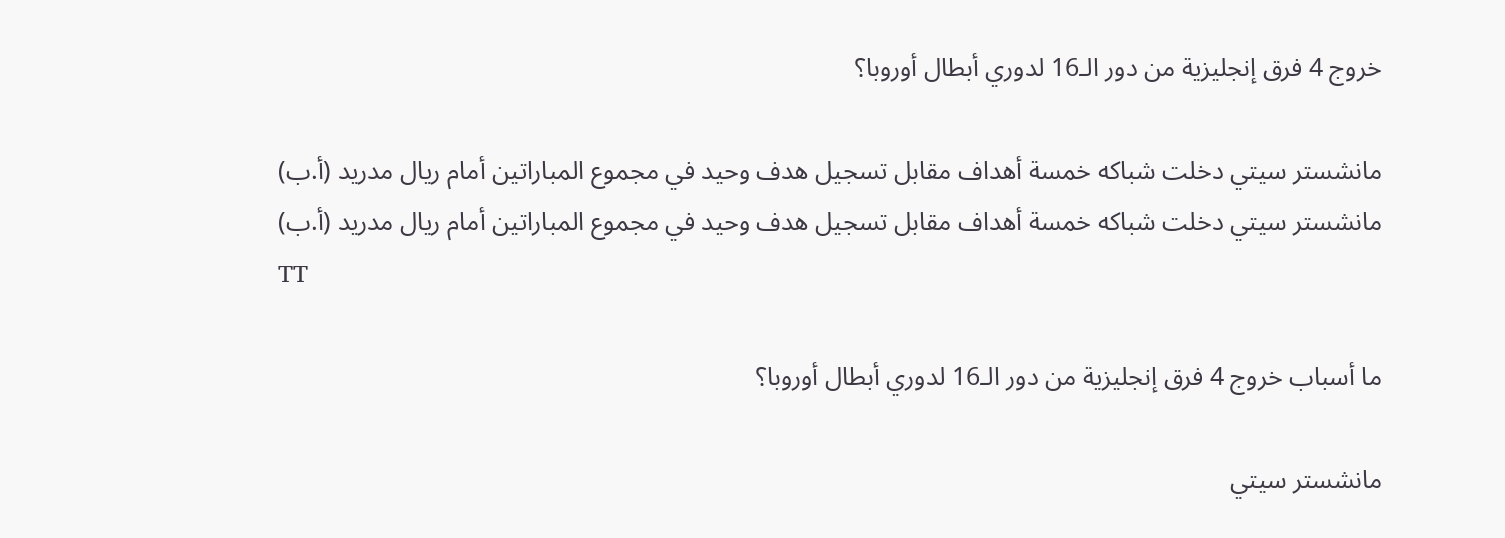خروج 4 فرق إنجليزية من دور الـ16 لدوري أبطال أوروبا؟

مانشستر سيتي دخلت شباكه خمسة أهداف مقابل تسجيل هدف وحيد في مجموع المباراتين أمام ريال مدريد (أ.ب)
مانشستر سيتي دخلت شباكه خمسة أهداف مقابل تسجيل هدف وحيد في مجموع المباراتين أمام ريال مدريد (أ.ب)
TT

ما أسباب خروج 4 فرق إنجليزية من دور الـ16 لدوري أبطال أوروبا؟

مانشستر سيتي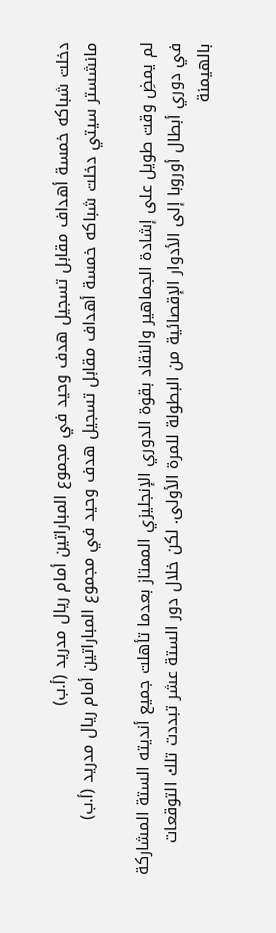دخلت شباكه خمسة أهداف مقابل تسجيل هدف وحيد في مجموع المباراتين أمام ريال مدريد (أ.ب)
مانشستر سيتي دخلت شباكه خمسة أهداف مقابل تسجيل هدف وحيد في مجموع المباراتين أمام ريال مدريد (أ.ب)

لم يمضِ وقت طويل على إشادة الجماهير والنقاد بقوة الدوري الإنجليزي الممتاز بعدما تأهلت جميع أنديته الستة المشاركة في دوري أبطال أوروبا إلى الأدوار الإقصائية من البطولة للمرة الأولى. لكن خلال دور الستة عشر تبددت تلك التوقعات بالهيمنة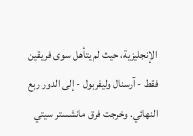الإنجليزية، حيث لم يتأهل سوى فريقين فقط - آرسنال وليفربول - إلى الدور ربع النهائي. وخرجت فرق مانشستر سيتي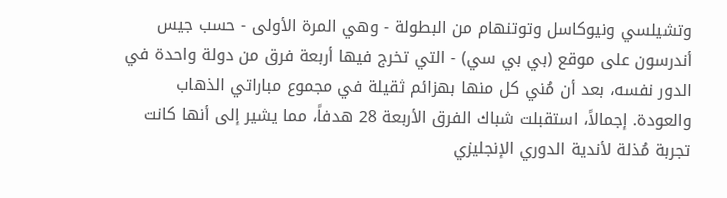وتشيلسي ونيوكاسل وتوتنهام من البطولة - وهي المرة الأولى - حسب جيس أندرسون على موقع (بي بي سي) - التي تخرج فيها أربعة فرق من دولة واحدة في الدور نفسه، بعد أن مُني كل منها بهزائم ثقيلة في مجموع مباراتي الذهاب والعودة. إجمالاً، استقبلت شباك الفرق الأربعة 28 هدفاً، مما يشير إلى أنها كانت تجربة مُذلة لأندية الدوري الإنجليزي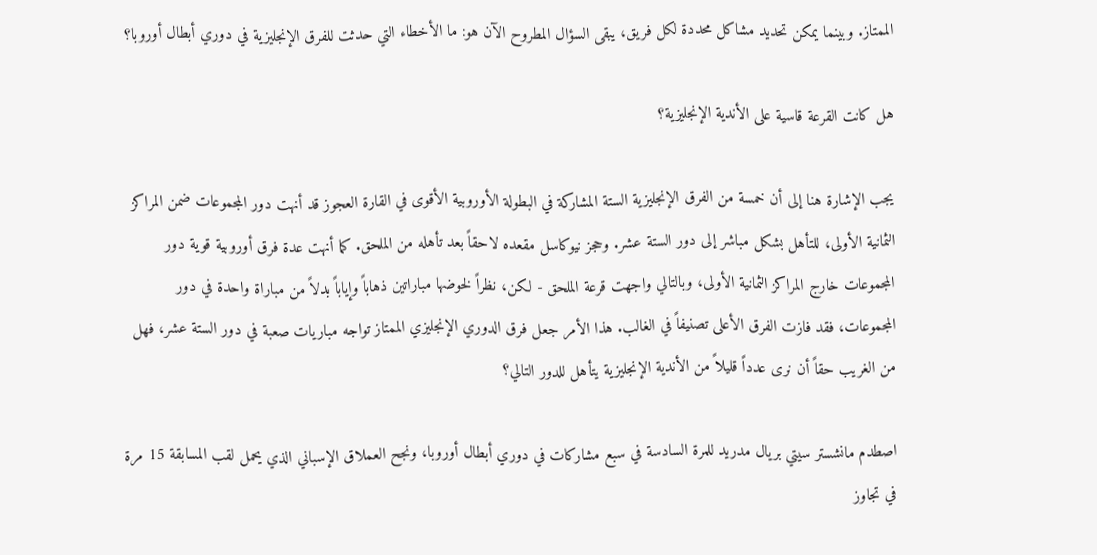الممتاز. وبينما يمكن تحديد مشاكل محددة لكل فريق، يبقى السؤال المطروح الآن هو: ما الأخطاء التي حدثت للفرق الإنجليزية في دوري أبطال أوروبا؟

هل كانت القرعة قاسية على الأندية الإنجليزية؟

يجب الإشارة هنا إلى أن خمسة من الفرق الإنجليزية الستة المشاركة في البطولة الأوروبية الأقوى في القارة العجوز قد أنهت دور المجموعات ضمن المراكز الثمانية الأولى، للتأهل بشكل مباشر إلى دور الستة عشر. وحجز نيوكاسل مقعده لاحقاً بعد تأهله من الملحق. كما أنهت عدة فرق أوروبية قوية دور المجموعات خارج المراكز الثمانية الأولى، وبالتالي واجهت قرعة الملحق - لكن، نظراً لخوضها مباراتين ذهاباً وإياباً بدلاً من مباراة واحدة في دور المجموعات، فقد فازت الفرق الأعلى تصنيفاً في الغالب. هذا الأمر جعل فرق الدوري الإنجليزي الممتاز تواجه مباريات صعبة في دور الستة عشر، فهل من الغريب حقاً أن نرى عدداً قليلاً من الأندية الإنجليزية يتأهل للدور التالي؟

اصطدم مانشستر سيتي بريال مدريد للمرة السادسة في سبع مشاركات في دوري أبطال أوروبا، ونجح العملاق الإسباني الذي يحمل لقب المسابقة 15 مرة في تجاوز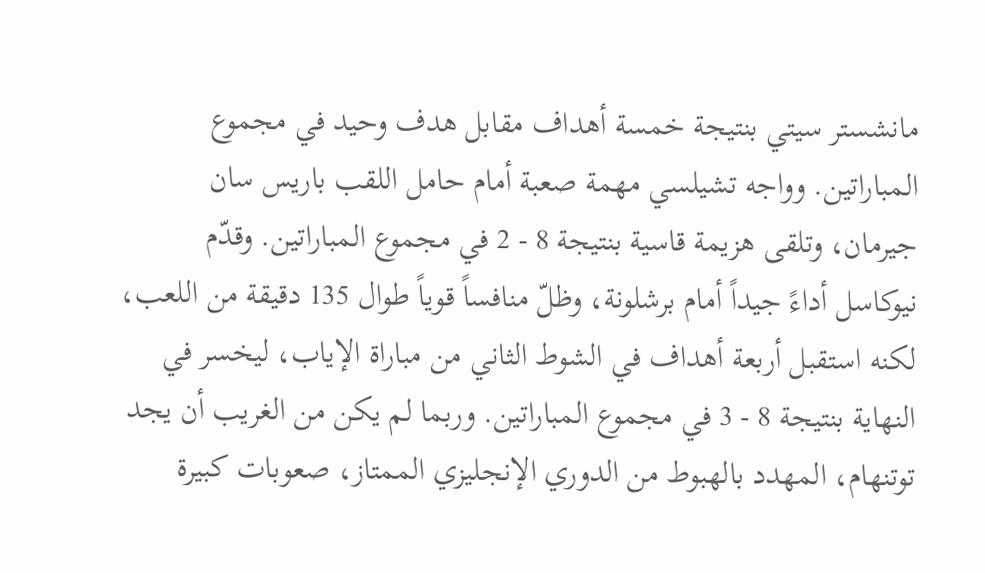مانشستر سيتي بنتيجة خمسة أهداف مقابل هدف وحيد في مجموع المباراتين. وواجه تشيلسي مهمة صعبة أمام حامل اللقب باريس سان جيرمان، وتلقى هزيمة قاسية بنتيجة 8 - 2 في مجموع المباراتين. وقدّم نيوكاسل أداءً جيداً أمام برشلونة، وظلّ منافساً قوياً طوال 135 دقيقة من اللعب، لكنه استقبل أربعة أهداف في الشوط الثاني من مباراة الإياب، ليخسر في النهاية بنتيجة 8 - 3 في مجموع المباراتين. وربما لم يكن من الغريب أن يجد توتنهام، المهدد بالهبوط من الدوري الإنجليزي الممتاز، صعوبات كبيرة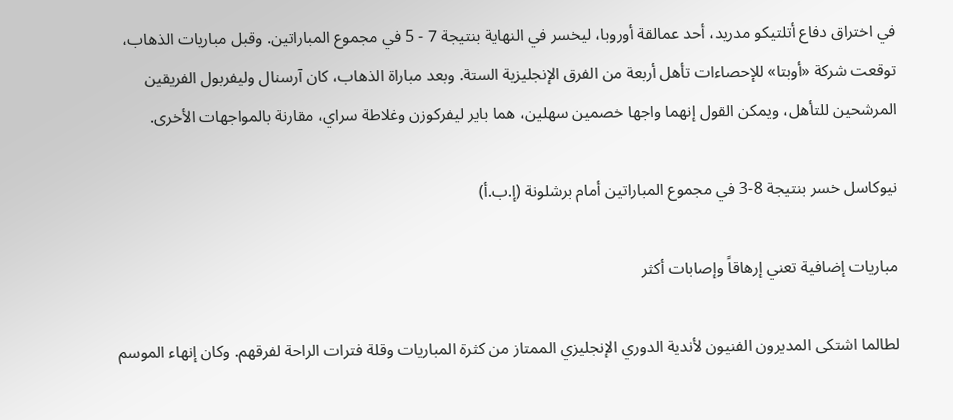في اختراق دفاع أتلتيكو مدريد، أحد عمالقة أوروبا، ليخسر في النهاية بنتيجة 7 - 5 في مجموع المباراتين. وقبل مباريات الذهاب، توقعت شركة «أوبتا» للإحصاءات تأهل أربعة من الفرق الإنجليزية الستة. وبعد مباراة الذهاب، كان آرسنال وليفربول الفريقين المرشحين للتأهل، ويمكن القول إنهما واجها خصمين سهلين، هما باير ليفركوزن وغلاطة سراي، مقارنة بالمواجهات الأخرى.

نيوكاسل خسر بنتيجة 8-3 في مجموع المباراتين أمام برشلونة (إ.ب.أ)

مباريات إضافية تعني إرهاقاً وإصابات أكثر

لطالما اشتكى المديرون الفنيون لأندية الدوري الإنجليزي الممتاز من كثرة المباريات وقلة فترات الراحة لفرقهم. وكان إنهاء الموسم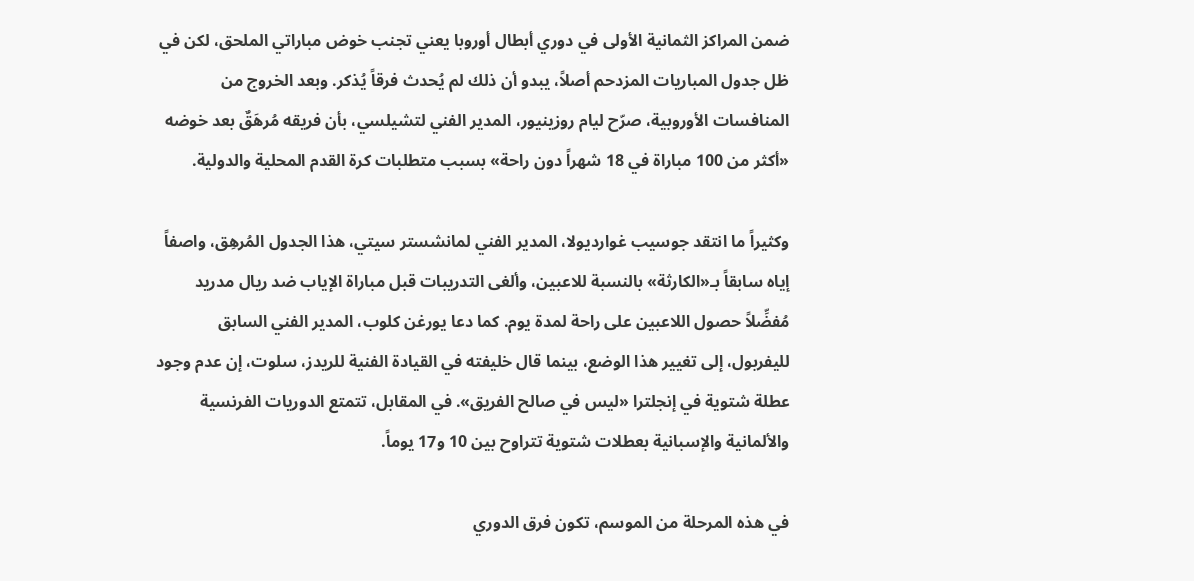ضمن المراكز الثمانية الأولى في دوري أبطال أوروبا يعني تجنب خوض مباراتي الملحق، لكن في ظل جدول المباريات المزدحم أصلاً، يبدو أن ذلك لم يُحدث فرقاً يُذكر. وبعد الخروج من المنافسات الأوروبية، صرّح ليام روزينيور، المدير الفني لتشيلسي، بأن فريقه مُرهَقٌ بعد خوضه «أكثر من 100 مباراة في 18 شهراً دون راحة» بسبب متطلبات كرة القدم المحلية والدولية.

وكثيراً ما انتقد جوسيب غوارديولا، المدير الفني لمانشستر سيتي، هذا الجدول المُرهِق، واصفاً إياه سابقاً بـ«الكارثة» بالنسبة للاعبين، وألغى التدريبات قبل مباراة الإياب ضد ريال مدريد مُفضِّلاً حصول اللاعبين على راحة لمدة يوم. كما دعا يورغن كلوب، المدير الفني السابق لليفربول، إلى تغيير هذا الوضع، بينما قال خليفته في القيادة الفنية للريدز، سلوت، إن عدم وجود عطلة شتوية في إنجلترا «ليس في صالح الفريق». في المقابل، تتمتع الدوريات الفرنسية والألمانية والإسبانية بعطلات شتوية تتراوح بين 10 و17 يوماً.

في هذه المرحلة من الموسم، تكون فرق الدوري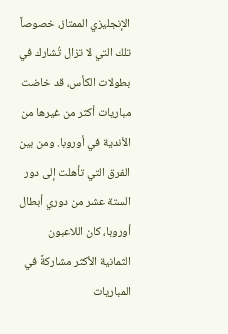الإنجليزي الممتاز، خصوصاً تلك التي لا تزال تُشارك في بطولات الكأس، قد خاضت مباريات أكثر من غيرها من الأندية في أوروبا. ومن بين الفرق التي تأهلت إلى دور الستة عشر من دوري أبطال أوروبا، كان اللاعبون الثمانية الأكثر مشاركةً في المباريات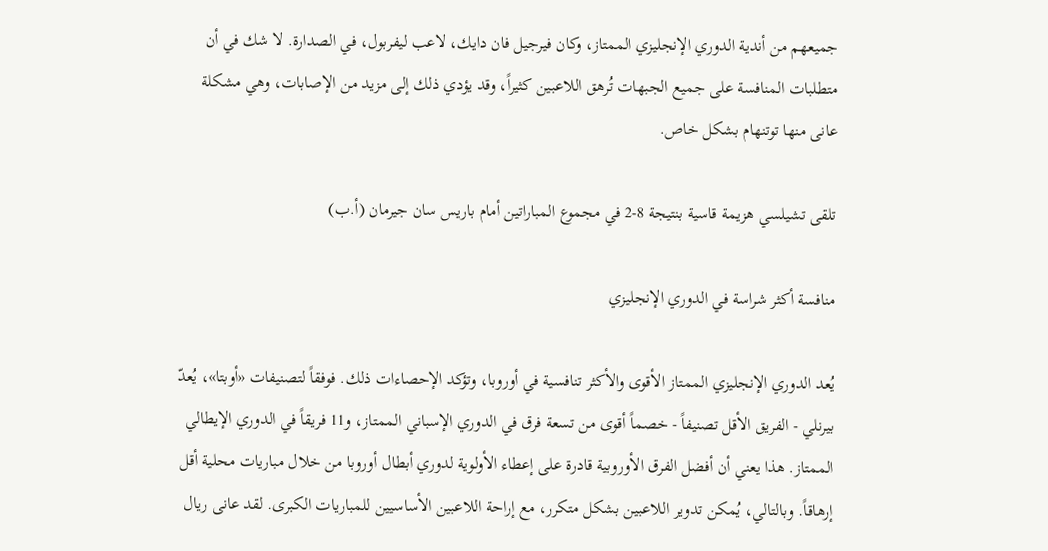جميعهم من أندية الدوري الإنجليزي الممتاز، وكان فيرجيل فان دايك، لاعب ليفربول، في الصدارة. لا شك في أن متطلبات المنافسة على جميع الجبهات تُرهق اللاعبين كثيراً، وقد يؤدي ذلك إلى مزيد من الإصابات، وهي مشكلة عانى منها توتنهام بشكل خاص.

تلقى تشيلسي هزيمة قاسية بنتيجة 8-2 في مجموع المباراتين أمام باريس سان جيرمان (أ.ب)

منافسة أكثر شراسة في الدوري الإنجليزي

يُعد الدوري الإنجليزي الممتاز الأقوى والأكثر تنافسية في أوروبا، وتؤكد الإحصاءات ذلك. فوفقاً لتصنيفات «أوبتا»، يُعدّ بيرنلي - الفريق الأقل تصنيفاً - خصماً أقوى من تسعة فرق في الدوري الإسباني الممتاز، و11 فريقاً في الدوري الإيطالي الممتاز. هذا يعني أن أفضل الفرق الأوروبية قادرة على إعطاء الأولوية لدوري أبطال أوروبا من خلال مباريات محلية أقل إرهاقاً. وبالتالي، يُمكن تدوير اللاعبين بشكل متكرر، مع إراحة اللاعبين الأساسيين للمباريات الكبرى. لقد عانى ريال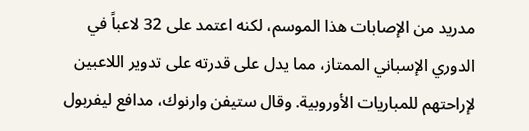مدريد من الإصابات هذا الموسم، لكنه اعتمد على 32 لاعباً في الدوري الإسباني الممتاز، مما يدل على قدرته على تدوير اللاعبين لإراحتهم للمباريات الأوروبية. وقال ستيفن وارنوك، مدافع ليفربول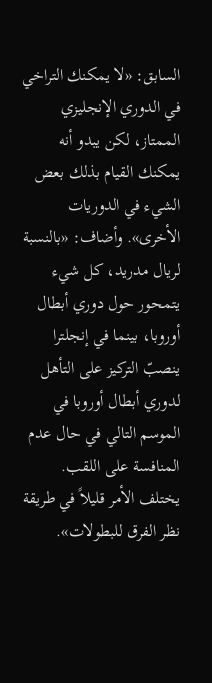السابق: «لا يمكنك التراخي في الدوري الإنجليزي الممتاز، لكن يبدو أنه يمكنك القيام بذلك بعض الشيء في الدوريات الأخرى». وأضاف: «بالنسبة لريال مدريد، كل شيء يتمحور حول دوري أبطال أوروبا، بينما في إنجلترا ينصبّ التركيز على التأهل لدوري أبطال أوروبا في الموسم التالي في حال عدم المنافسة على اللقب. يختلف الأمر قليلاً في طريقة نظر الفرق للبطولات».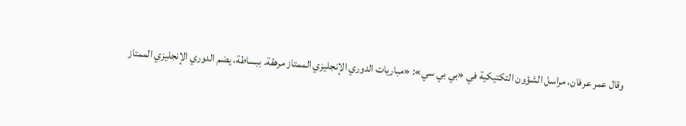وقال عمر عرفان، مراسل الشؤون التكتيكية في «بي بي سي»: «مباريات الدوري الإنجليزي الممتاز مرهقة. ببساطة، يضم الدوري الإنجليزي الممتاز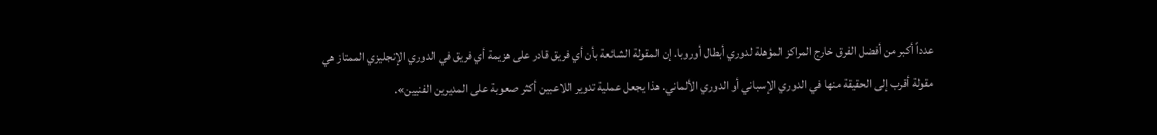عدداً أكبر من أفضل الفرق خارج المراكز المؤهلة لدوري أبطال أوروبا. إن المقولة الشائعة بأن أي فريق قادر على هزيمة أي فريق في الدوري الإنجليزي الممتاز هي مقولة أقرب إلى الحقيقة منها في الدوري الإسباني أو الدوري الألماني. هذا يجعل عملية تدوير اللاعبين أكثر صعوبة على المديرين الفنيين».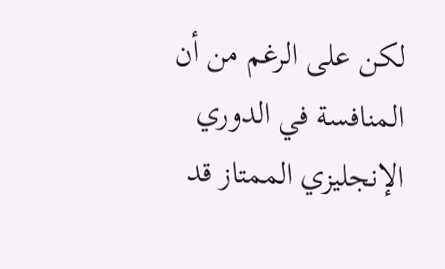لكن على الرغم من أن المنافسة في الدوري الإنجليزي الممتاز قد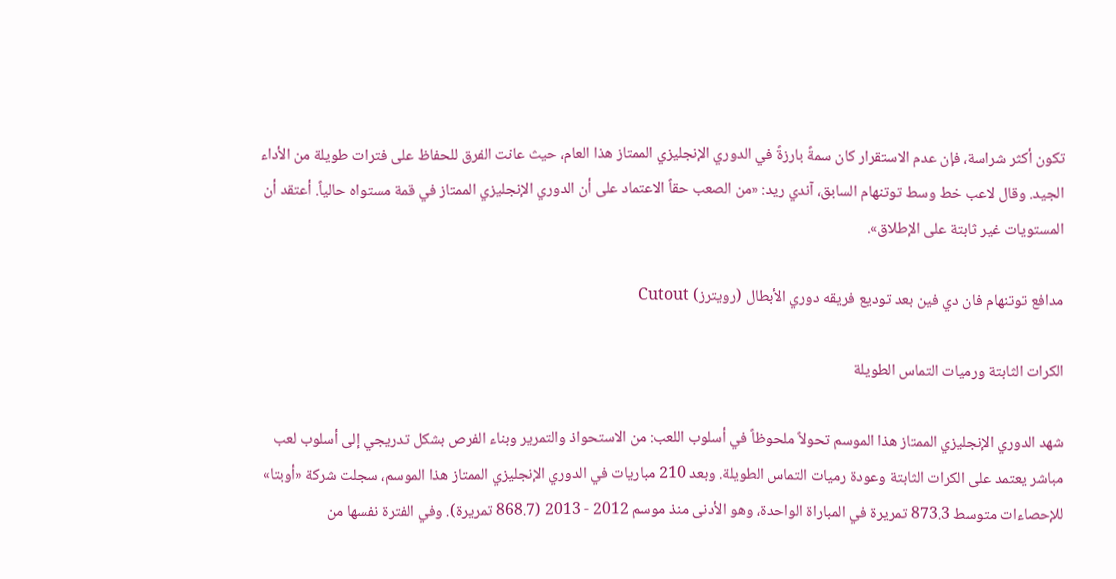تكون أكثر شراسة، فإن عدم الاستقرار كان سمةً بارزةً في الدوري الإنجليزي الممتاز هذا العام، حيث عانت الفرق للحفاظ على فترات طويلة من الأداء الجيد. وقال لاعب خط وسط توتنهام السابق، آندي ريد: «من الصعب حقاً الاعتماد على أن الدوري الإنجليزي الممتاز في قمة مستواه حالياً. أعتقد أن المستويات غير ثابتة على الإطلاق».

مدافع توتنهام فان دي فين بعد توديع فريقه دوري الأبطال (رويترز) Cutout

الكرات الثابتة ورميات التماس الطويلة

شهد الدوري الإنجليزي الممتاز هذا الموسم تحولاً ملحوظاً في أسلوب اللعب: من الاستحواذ والتمرير وبناء الفرص بشكل تدريجي إلى أسلوب لعب مباشر يعتمد على الكرات الثابتة وعودة رميات التماس الطويلة. وبعد 210 مباريات في الدوري الإنجليزي الممتاز هذا الموسم، سجلت شركة «أوبتا» للإحصاءات متوسط 873.3 تمريرة في المباراة الواحدة، وهو الأدنى منذ موسم 2012 - 2013 (868.7 تمريرة). وفي الفترة نفسها من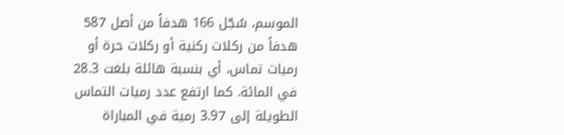الموسم، سُجّل 166 هدفاً من أصل 587 هدفاً من ركلات ركنية أو ركلات حرة أو رميات تماس، أي بنسبة هائلة بلغت 28.3 في المائة. كما ارتفع عدد رميات التماس الطويلة إلى 3.97 رمية في المباراة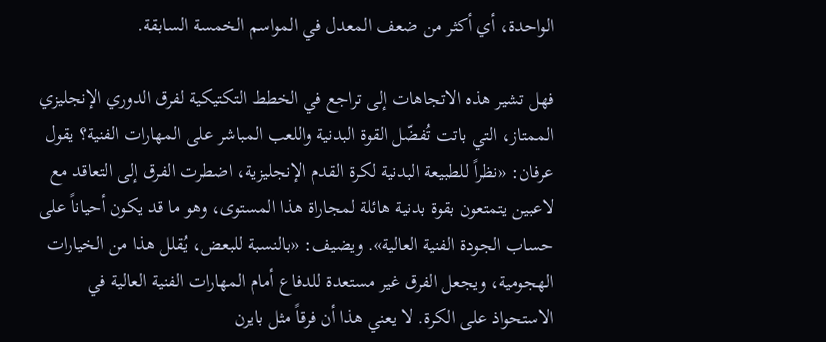الواحدة، أي أكثر من ضعف المعدل في المواسم الخمسة السابقة.

فهل تشير هذه الاتجاهات إلى تراجع في الخطط التكتيكية لفرق الدوري الإنجليزي الممتاز، التي باتت تُفضّل القوة البدنية واللعب المباشر على المهارات الفنية؟ يقول عرفان: «نظراً للطبيعة البدنية لكرة القدم الإنجليزية، اضطرت الفرق إلى التعاقد مع لاعبين يتمتعون بقوة بدنية هائلة لمجاراة هذا المستوى، وهو ما قد يكون أحياناً على حساب الجودة الفنية العالية». ويضيف: «بالنسبة للبعض، يُقلل هذا من الخيارات الهجومية، ويجعل الفرق غير مستعدة للدفاع أمام المهارات الفنية العالية في الاستحواذ على الكرة. لا يعني هذا أن فرقاً مثل بايرن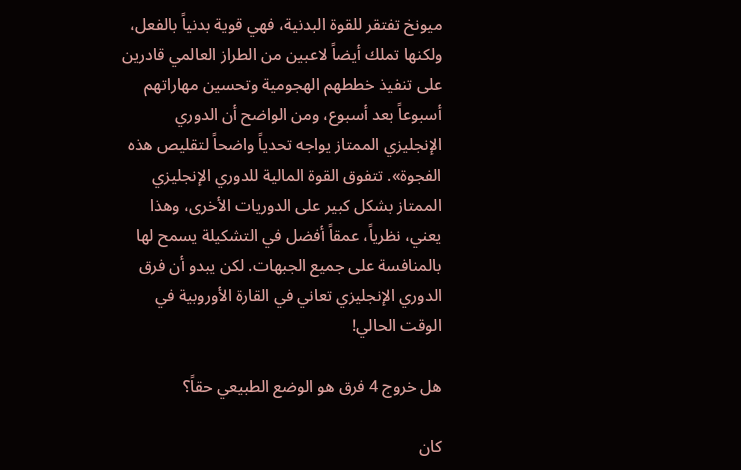ميونخ تفتقر للقوة البدنية، فهي قوية بدنياً بالفعل، ولكنها تملك أيضاً لاعبين من الطراز العالمي قادرين على تنفيذ خططهم الهجومية وتحسين مهاراتهم أسبوعاً بعد أسبوع، ومن الواضح أن الدوري الإنجليزي الممتاز يواجه تحدياً واضحاً لتقليص هذه الفجوة». تتفوق القوة المالية للدوري الإنجليزي الممتاز بشكل كبير على الدوريات الأخرى، وهذا يعني، نظرياً، عمقاً أفضل في التشكيلة يسمح لها بالمنافسة على جميع الجبهات. لكن يبدو أن فرق الدوري الإنجليزي تعاني في القارة الأوروبية في الوقت الحالي!

هل خروج 4 فرق هو الوضع الطبيعي حقاً؟

كان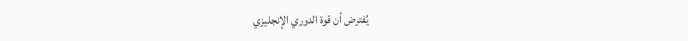يُفترض أن قوة الدوري الإنجليزي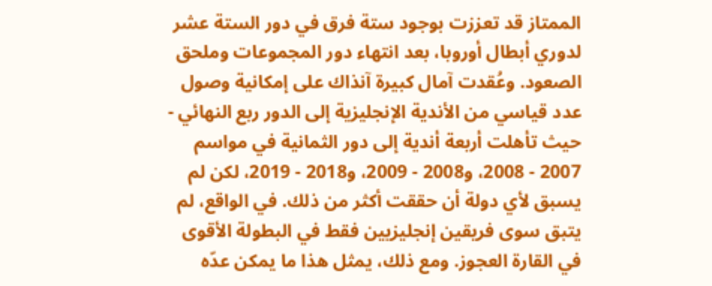الممتاز قد تعززت بوجود ستة فرق في دور الستة عشر لدوري أبطال أوروبا، بعد انتهاء دور المجموعات وملحق الصعود. وعُقدت آمال كبيرة آنذاك على إمكانية وصول عدد قياسي من الأندية الإنجليزية إلى الدور ربع النهائي - حيث تأهلت أربعة أندية إلى دور الثمانية في مواسم 2007 - 2008، و2008 - 2009، و2018 - 2019، لكن لم يسبق لأي دولة أن حققت أكثر من ذلك. في الواقع، لم يتبق سوى فريقين إنجليزيين فقط في البطولة الأقوى في القارة العجوز. ومع ذلك، يمثل هذا ما يمكن عدّه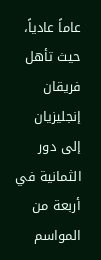عاماً عادياً، حيث تأهل فريقان إنجليزيان إلى دور الثمانية في أربعة من المواسم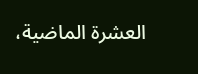العشرة الماضية،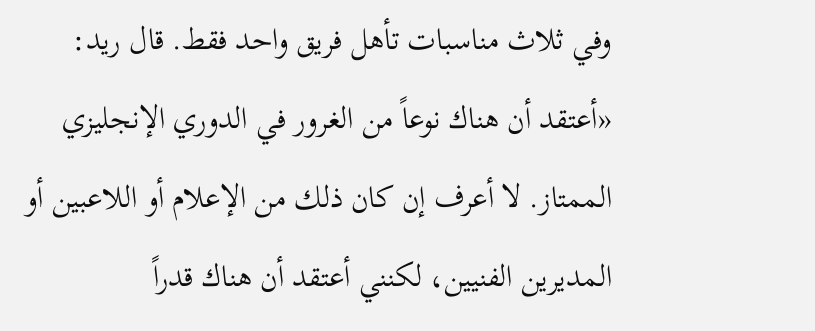وفي ثلاث مناسبات تأهل فريق واحد فقط. قال ريد: «أعتقد أن هناك نوعاً من الغرور في الدوري الإنجليزي الممتاز. لا أعرف إن كان ذلك من الإعلام أو اللاعبين أو المديرين الفنيين، لكنني أعتقد أن هناك قدراً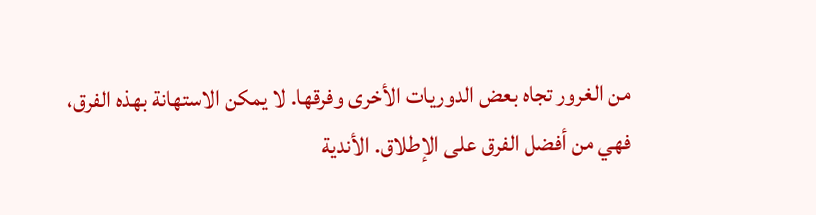من الغرور تجاه بعض الدوريات الأخرى وفرقها. لا يمكن الاستهانة بهذه الفرق، فهي من أفضل الفرق على الإطلاق. الأندية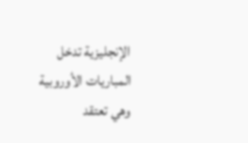الإنجليزية تدخل المباريات الأوروبية وهي تعتقد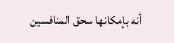أنه بإمكانها سحق المنافسين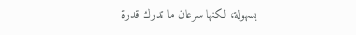بسهولة، لكنها سرعان ما تدرك قدرة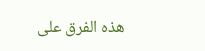هذه الفرق على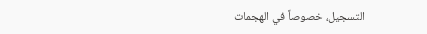التسجيل، خصوصاً في الهجمات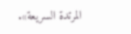المرتدة السريعة».